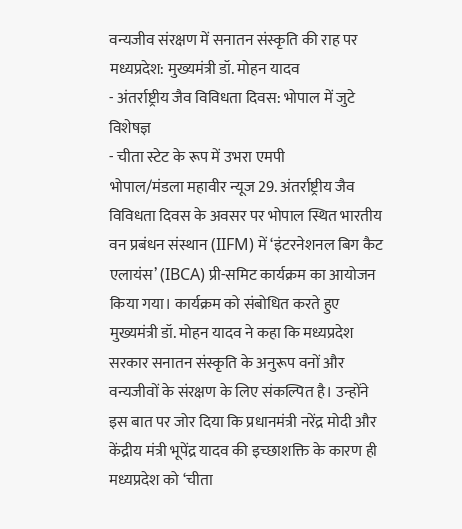वन्यजीव संरक्षण में सनातन संस्कृति की राह पर मध्यप्रदेश: मुख्यमंत्री डॉ. मोहन यादव
- अंतर्राष्ट्रीय जैव विविधता दिवस: भोपाल में जुटे विशेषज्ञ
- चीता स्टेट के रूप में उभरा एमपी
भोपाल/मंडला महावीर न्यूज 29. अंतर्राष्ट्रीय जैव विविधता दिवस के अवसर पर भोपाल स्थित भारतीय वन प्रबंधन संस्थान (IIFM) में ‘इंटरनेशनल बिग कैट एलायंस’ (IBCA) प्री-समिट कार्यक्रम का आयोजन किया गया। कार्यक्रम को संबोधित करते हुए मुख्यमंत्री डॉ. मोहन यादव ने कहा कि मध्यप्रदेश सरकार सनातन संस्कृति के अनुरूप वनों और वन्यजीवों के संरक्षण के लिए संकल्पित है। उन्होंने इस बात पर जोर दिया कि प्रधानमंत्री नरेंद्र मोदी और केंद्रीय मंत्री भूपेंद्र यादव की इच्छाशक्ति के कारण ही मध्यप्रदेश को ‘चीता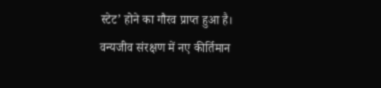स्टेट’ होने का गौरव प्राप्त हुआ है।
वन्यजीव संरक्षण में नए कीर्तिमान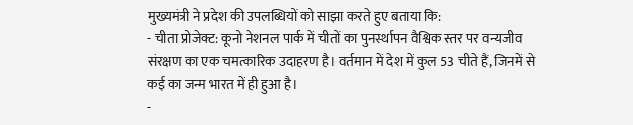मुख्यमंत्री ने प्रदेश की उपलब्धियों को साझा करते हुए बताया कि:
- चीता प्रोजेक्ट: कूनो नेशनल पार्क में चीतों का पुनर्स्थापन वैश्विक स्तर पर वन्यजीव संरक्षण का एक चमत्कारिक उदाहरण है। वर्तमान में देश में कुल 53 चीते हैं, जिनमें से कई का जन्म भारत में ही हुआ है।
-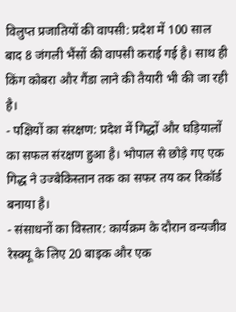विलुप्त प्रजातियों की वापसी: प्रदेश में 100 साल बाद 8 जंगली भैंसों की वापसी कराई गई है। साथ ही किंग कोबरा और गैंडा लाने की तैयारी भी की जा रही है।
- पक्षियों का संरक्षण: प्रदेश में गिद्धों और घड़ियालों का सफल संरक्षण हुआ है। भोपाल से छोड़े गए एक गिद्ध ने उज्बेकिस्तान तक का सफर तय कर रिकॉर्ड बनाया है।
- संसाधनों का विस्तार: कार्यक्रम के दौरान वन्यजीव रेस्क्यू के लिए 20 बाइक और एक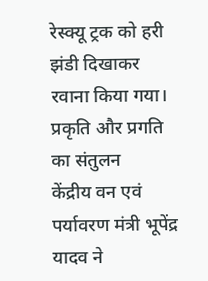रेस्क्यू ट्रक को हरी झंडी दिखाकर रवाना किया गया।
प्रकृति और प्रगति का संतुलन
केंद्रीय वन एवं पर्यावरण मंत्री भूपेंद्र यादव ने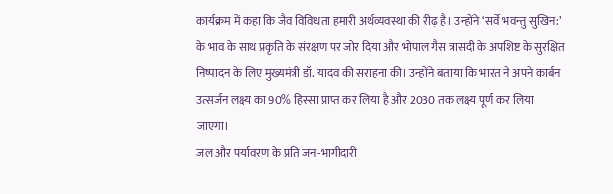कार्यक्रम में कहा कि जैव विविधता हमारी अर्थव्यवस्था की रीढ़ है। उन्होंने ‘सर्वे भवन्तु सुखिन:’ के भाव के साथ प्रकृति के संरक्षण पर जोर दिया और भोपाल गैस त्रासदी के अपशिष्ट के सुरक्षित निष्पादन के लिए मुख्यमंत्री डॉ. यादव की सराहना की। उन्होंने बताया कि भारत ने अपने कार्बन उत्सर्जन लक्ष्य का 90% हिस्सा प्राप्त कर लिया है और 2030 तक लक्ष्य पूर्ण कर लिया जाएगा।
जल और पर्यावरण के प्रति जन-भागीदारी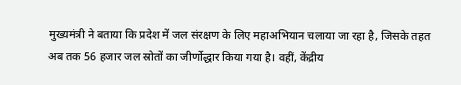मुख्यमंत्री ने बताया कि प्रदेश में जल संरक्षण के लिए महाअभियान चलाया जा रहा है, जिसके तहत अब तक 56 हजार जल स्रोतों का जीर्णोद्धार किया गया है। वहीं, केंद्रीय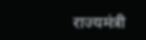राज्यमंत्री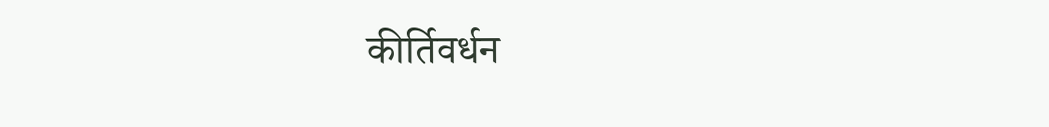कीर्तिवर्धन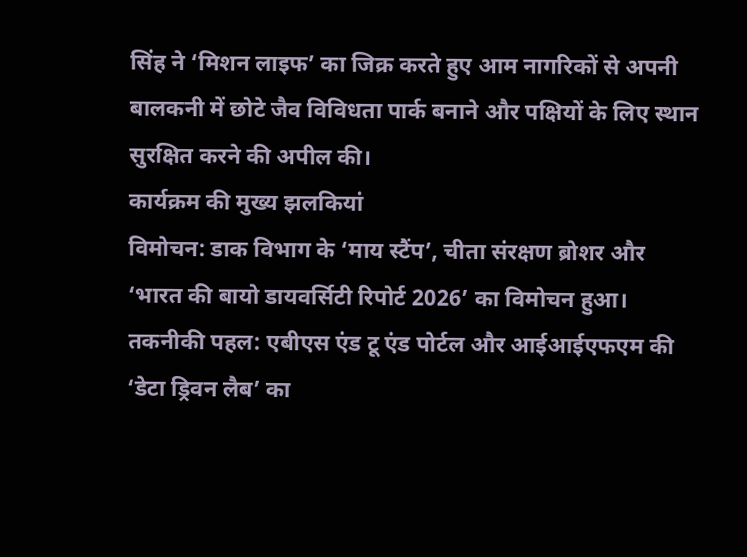सिंह ने ‘मिशन लाइफ’ का जिक्र करते हुए आम नागरिकों से अपनी बालकनी में छोटे जैव विविधता पार्क बनाने और पक्षियों के लिए स्थान सुरक्षित करने की अपील की।
कार्यक्रम की मुख्य झलकियां
विमोचन: डाक विभाग के ‘माय स्टैंप’, चीता संरक्षण ब्रोशर और ‘भारत की बायो डायवर्सिटी रिपोर्ट 2026’ का विमोचन हुआ।
तकनीकी पहल: एबीएस एंड टू एंड पोर्टल और आईआईएफएम की ‘डेटा ड्रिवन लैब’ का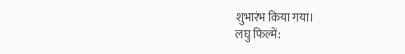शुभारंभ किया गया।
लघु फिल्में: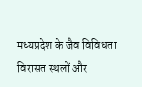मध्यप्रदेश के जैव विविधता विरासत स्थलों और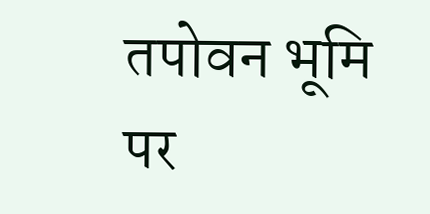तपोवन भूमि पर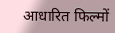आधारित फिल्मों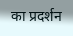का प्रदर्शन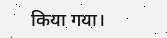किया गया।